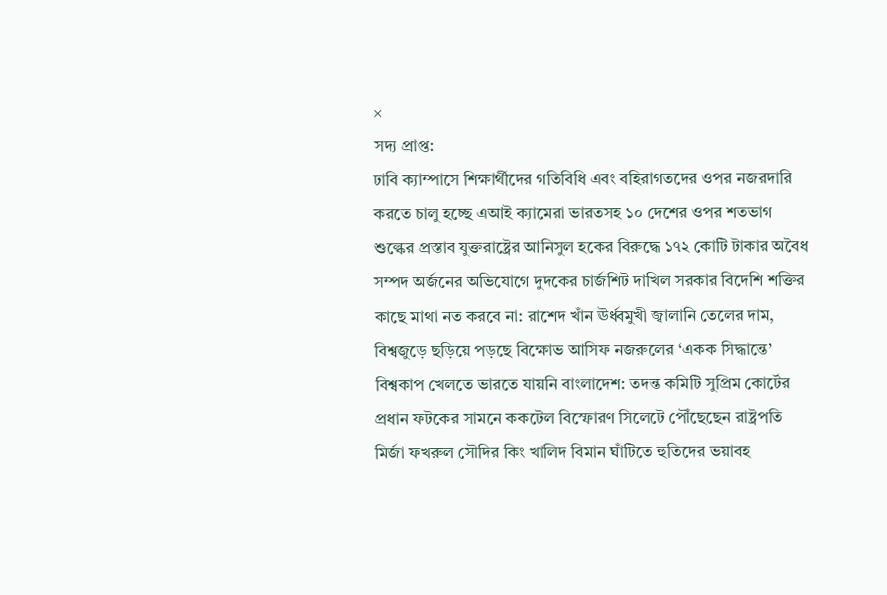×
সদ্য প্রাপ্ত:
ঢাবি ক্যাম্পাসে শিক্ষার্থীদের গতিবিধি এবং বহিরাগতদের ওপর নজরদারি করতে চালু হচ্ছে এআই ক্যামেরা ভারতসহ ১০ দেশের ওপর শতভাগ শুল্কের প্রস্তাব যুক্তরাষ্ট্রের আনিসুল হকের বিরুদ্ধে ১৭২ কোটি টাকার অবৈধ সম্পদ অর্জনের অভিযোগে দুদকের চার্জশিট দাখিল সরকার বিদেশি শক্তির কাছে মাথা নত করবে না: রাশেদ খাঁন ঊর্ধ্বমুখী জ্বালানি তেলের দাম, বিশ্বজুড়ে ছড়িয়ে পড়ছে বিক্ষোভ আসিফ নজরুলের ‘একক সিদ্ধান্তে’ বিশ্বকাপ খেলতে ভারতে যায়নি বাংলাদেশ: তদন্ত কমিটি সুপ্রিম কোর্টের প্রধান ফটকের সামনে ককটেল বিস্ফোরণ সিলেটে পৌঁছেছেন রাষ্ট্রপতি মির্জা ফখরুল সৌদির কিং খালিদ বিমান ঘাঁটিতে হুতিদের ভয়াবহ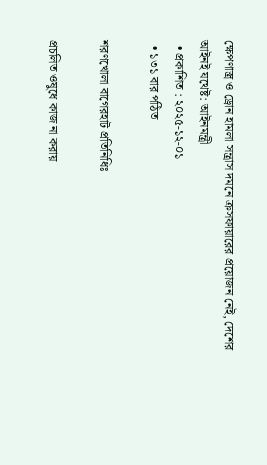ক্ষেপণাস্ত্র ও ড্রোন হামলা সন্ত্রাস দমনে ক্রসফায়ারের প্রয়োজন নেই, দেশের আইনই যথেষ্ট: আইনমন্ত্রী
  • প্রকাশিত : ২০২৫-১২-০১
  • ১৩১ বার পঠিত

শরণখোলা বাগেরহাট প্রতিনিধিঃ

প্রচলিত ওষুধে কাজ না করায়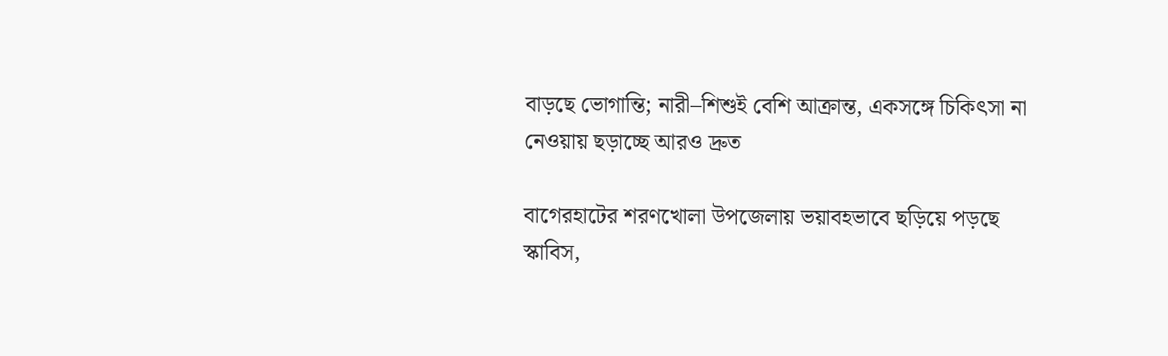বাড়ছে ভোগান্তি; নারী–শিশুই বেশি আক্রান্ত, একসঙ্গে চিকিৎসা না নেওয়ায় ছড়াচ্ছে আরও দ্রুত

বাগেরহাটের শরণখোলা উপজেলায় ভয়াবহভাবে ছড়িয়ে পড়ছে স্কাবিস,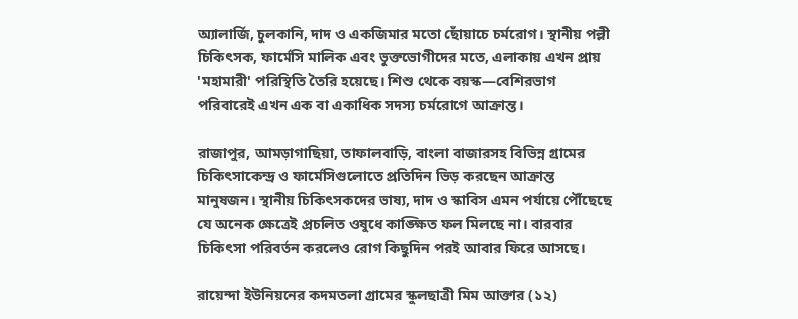অ্যালার্জি, চুলকানি, দাদ ও একজিমার মতো ছোঁয়াচে চর্মরোগ। স্থানীয় পল্লী চিকিৎসক, ফার্মেসি মালিক এবং ভুক্তভোগীদের মতে, এলাকায় এখন প্রায় 'মহামারী' পরিস্থিতি তৈরি হয়েছে। শিশু থেকে বয়স্ক—বেশিরভাগ পরিবারেই এখন এক বা একাধিক সদস্য চর্মরোগে আক্রান্ত।

রাজাপুর, আমড়াগাছিয়া, তাফালবাড়ি, বাংলা বাজারসহ বিভিন্ন গ্রামের চিকিৎসাকেন্দ্র ও ফার্মেসিগুলোতে প্রতিদিন ভিড় করছেন আক্রান্ত মানুষজন। স্থানীয় চিকিৎসকদের ভাষ্য, দাদ ও স্কাবিস এমন পর্যায়ে পৌঁছেছে যে অনেক ক্ষেত্রেই প্রচলিত ওষুধে কাঙ্ক্ষিত ফল মিলছে না। বারবার চিকিৎসা পরিবর্তন করলেও রোগ কিছুদিন পরই আবার ফিরে আসছে।

রায়েন্দা ইউনিয়নের কদমতলা গ্রামের স্কুলছাত্রী মিম আক্তার (১২)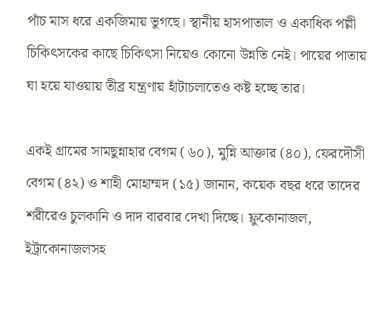পাঁচ মাস ধরে একজিমায় ভুগছে। স্থানীয় হাসপাতাল ও একাধিক পল্লী চিকিৎসকের কাছে চিকিৎসা নিয়েও কোনো উন্নতি নেই। পায়ের পাতায় ঘা হয়ে যাওয়ায় তীব্র যন্ত্রণায় হাঁটাচলাতেও কষ্ট হচ্ছে তার।

একই গ্রামের সামছুন্নাহার বেগম (৬০), মুন্নি আক্তার (৪০), ফেরদৌসী বেগম (৪২) ও শাহী মোহাম্মদ (১৫) জানান, কয়েক বছর ধরে তাদের শরীরেও চুলকানি ও দাদ বারবার দেখা দিচ্ছে। ফ্লুকোনাজল, ইট্রাকোনাজলসহ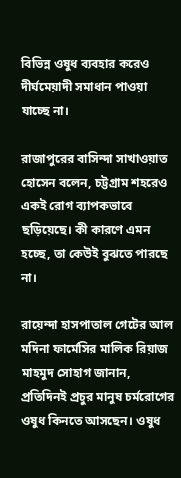বিভিন্ন ওষুধ ব্যবহার করেও দীর্ঘমেয়াদী সমাধান পাওয়া যাচ্ছে না।

রাজাপুরের বাসিন্দা সাখাওয়াত হোসেন বলেন, চট্টগ্রাম শহরেও একই রোগ ব্যাপকভাবে ছড়িয়েছে। কী কারণে এমন হচ্ছে, তা কেউই বুঝতে পারছে না।

রায়েন্দা হাসপাতাল গেটের আল মদিনা ফার্মেসির মালিক রিয়াজ মাহমুদ সোহাগ জানান, প্রতিদিনই প্রচুর মানুষ চর্মরোগের ওষুধ কিনতে আসছেন। ওষুধ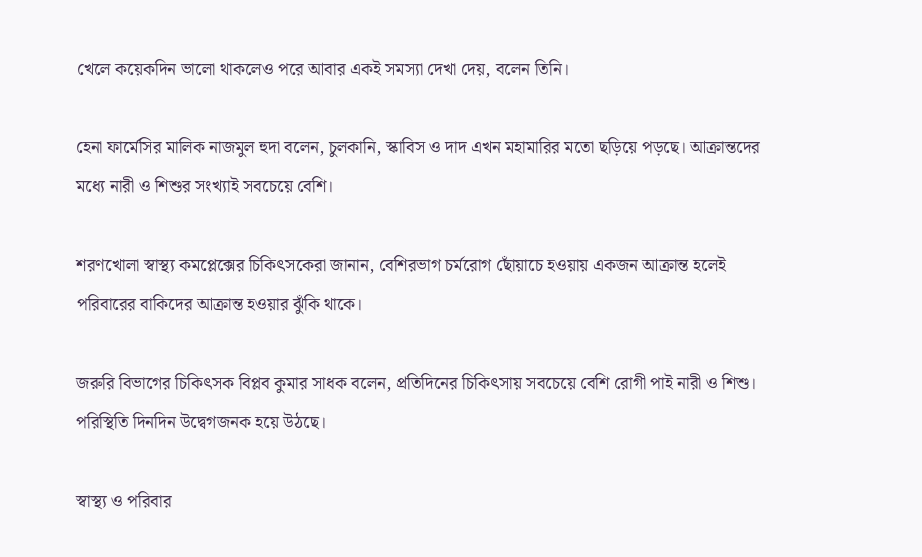খেলে কয়েকদিন ভালো থাকলেও পরে আবার একই সমস্যা দেখা দেয়, বলেন তিনি।

হেনা ফার্মেসির মালিক নাজমুল হুদা বলেন, চুলকানি, স্কাবিস ও দাদ এখন মহামারির মতো ছড়িয়ে পড়ছে। আক্রান্তদের মধ্যে নারী ও শিশুর সংখ্যাই সবচেয়ে বেশি।

শরণখোলা স্বাস্থ্য কমপ্লেক্সের চিকিৎসকেরা জানান, বেশিরভাগ চর্মরোগ ছোঁয়াচে হওয়ায় একজন আক্রান্ত হলেই পরিবারের বাকিদের আক্রান্ত হওয়ার ঝুঁকি থাকে।

জরুরি বিভাগের চিকিৎসক বিপ্লব কুমার সাধক বলেন, প্রতিদিনের চিকিৎসায় সবচেয়ে বেশি রোগী পাই নারী ও শিশু। পরিস্থিতি দিনদিন উদ্বেগজনক হয়ে উঠছে।

স্বাস্থ্য ও পরিবার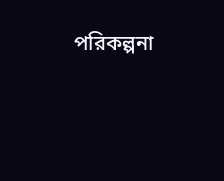পরিকল্পনা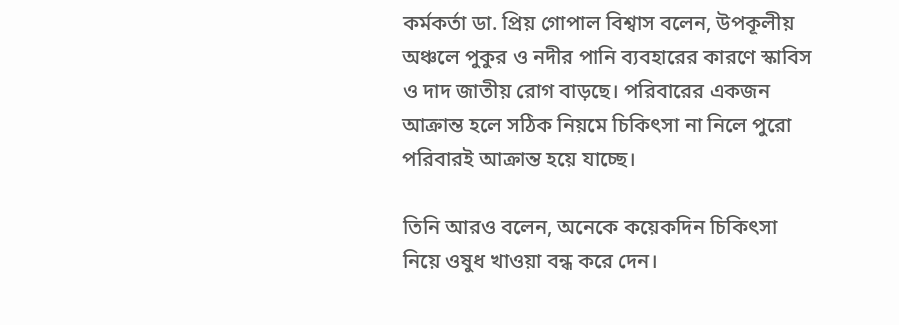কর্মকর্তা ডা. প্রিয় গোপাল বিশ্বাস বলেন, উপকূলীয় অঞ্চলে পুকুর ও নদীর পানি ব্যবহারের কারণে স্কাবিস ও দাদ জাতীয় রোগ বাড়ছে। পরিবারের একজন আক্রান্ত হলে সঠিক নিয়মে চিকিৎসা না নিলে পুরো পরিবারই আক্রান্ত হয়ে যাচ্ছে।

তিনি আরও বলেন, অনেকে কয়েকদিন চিকিৎসা নিয়ে ওষুধ খাওয়া বন্ধ করে দেন।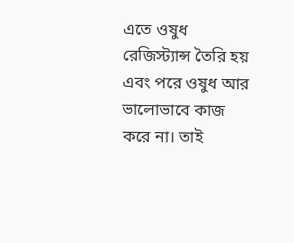এতে ওষুধ রেজিস্ট্যান্স তৈরি হয় এবং পরে ওষুধ আর ভালোভাবে কাজ করে না। তাই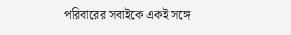পরিবারের সবাইকে একই সঙ্গে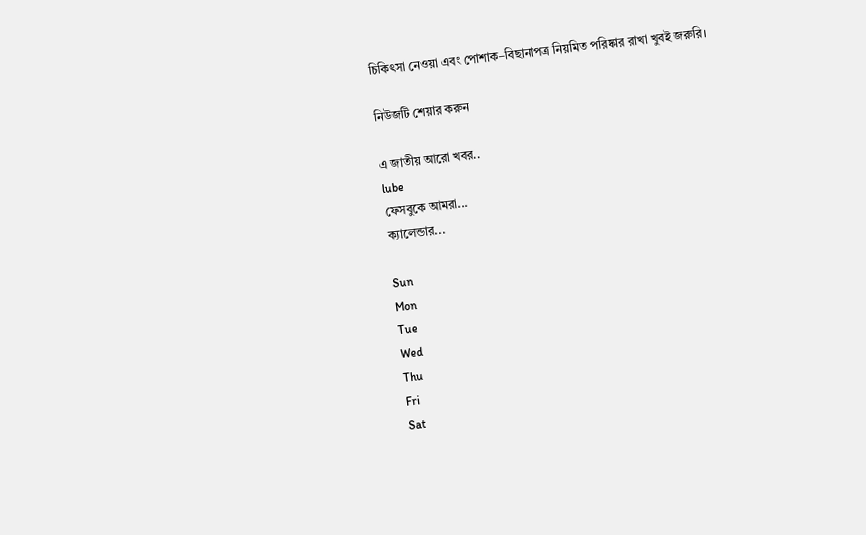চিকিৎসা নেওয়া এবং পোশাক–বিছানাপত্র নিয়মিত পরিষ্কার রাখা খুবই জরুরি।

নিউজটি শেয়ার করুন

এ জাতীয় আরো খবর..
lube
ফেসবুকে আমরা...
ক্যালেন্ডার...

Sun
Mon
Tue
Wed
Thu
Fri
Sat